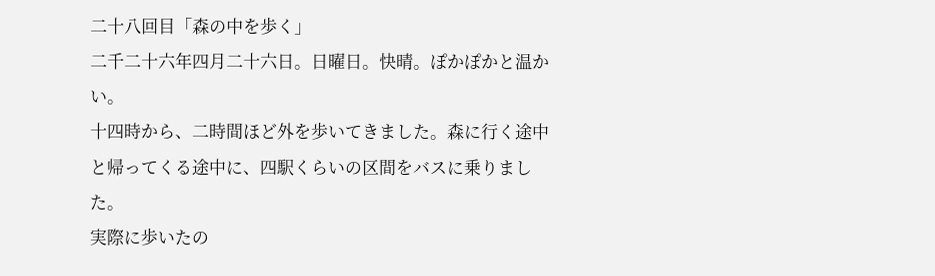二十八回目「森の中を歩く」
二千二十六年四月二十六日。日曜日。快晴。ぽかぽかと温かい。
十四時から、二時間ほど外を歩いてきました。森に行く途中と帰ってくる途中に、四駅くらいの区間をバスに乗りました。
実際に歩いたの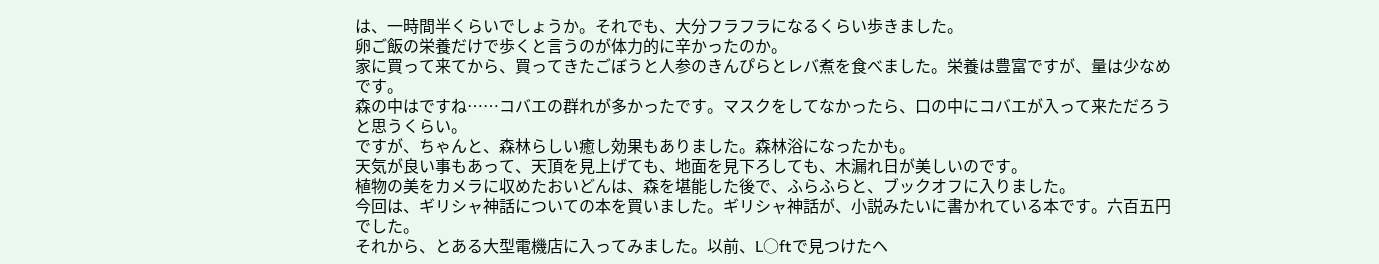は、一時間半くらいでしょうか。それでも、大分フラフラになるくらい歩きました。
卵ご飯の栄養だけで歩くと言うのが体力的に辛かったのか。
家に買って来てから、買ってきたごぼうと人参のきんぴらとレバ煮を食べました。栄養は豊富ですが、量は少なめです。
森の中はですね……コバエの群れが多かったです。マスクをしてなかったら、口の中にコバエが入って来ただろうと思うくらい。
ですが、ちゃんと、森林らしい癒し効果もありました。森林浴になったかも。
天気が良い事もあって、天頂を見上げても、地面を見下ろしても、木漏れ日が美しいのです。
植物の美をカメラに収めたおいどんは、森を堪能した後で、ふらふらと、ブックオフに入りました。
今回は、ギリシャ神話についての本を買いました。ギリシャ神話が、小説みたいに書かれている本です。六百五円でした。
それから、とある大型電機店に入ってみました。以前、L○ftで見つけたヘ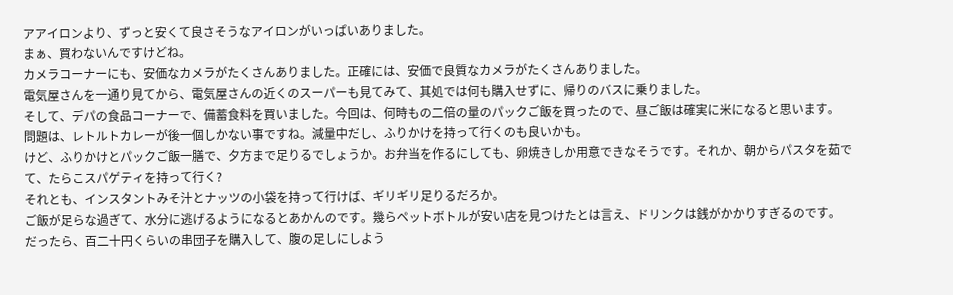アアイロンより、ずっと安くて良さそうなアイロンがいっぱいありました。
まぁ、買わないんですけどね。
カメラコーナーにも、安価なカメラがたくさんありました。正確には、安価で良質なカメラがたくさんありました。
電気屋さんを一通り見てから、電気屋さんの近くのスーパーも見てみて、其処では何も購入せずに、帰りのバスに乗りました。
そして、デパの食品コーナーで、備蓄食料を買いました。今回は、何時もの二倍の量のパックご飯を買ったので、昼ご飯は確実に米になると思います。
問題は、レトルトカレーが後一個しかない事ですね。減量中だし、ふりかけを持って行くのも良いかも。
けど、ふりかけとパックご飯一膳で、夕方まで足りるでしょうか。お弁当を作るにしても、卵焼きしか用意できなそうです。それか、朝からパスタを茹でて、たらこスパゲティを持って行く?
それとも、インスタントみそ汁とナッツの小袋を持って行けば、ギリギリ足りるだろか。
ご飯が足らな過ぎて、水分に逃げるようになるとあかんのです。幾らペットボトルが安い店を見つけたとは言え、ドリンクは銭がかかりすぎるのです。
だったら、百二十円くらいの串団子を購入して、腹の足しにしよう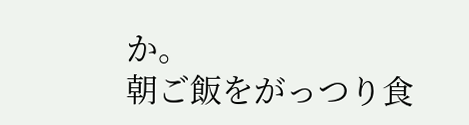か。
朝ご飯をがっつり食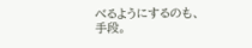べるようにするのも、手段。